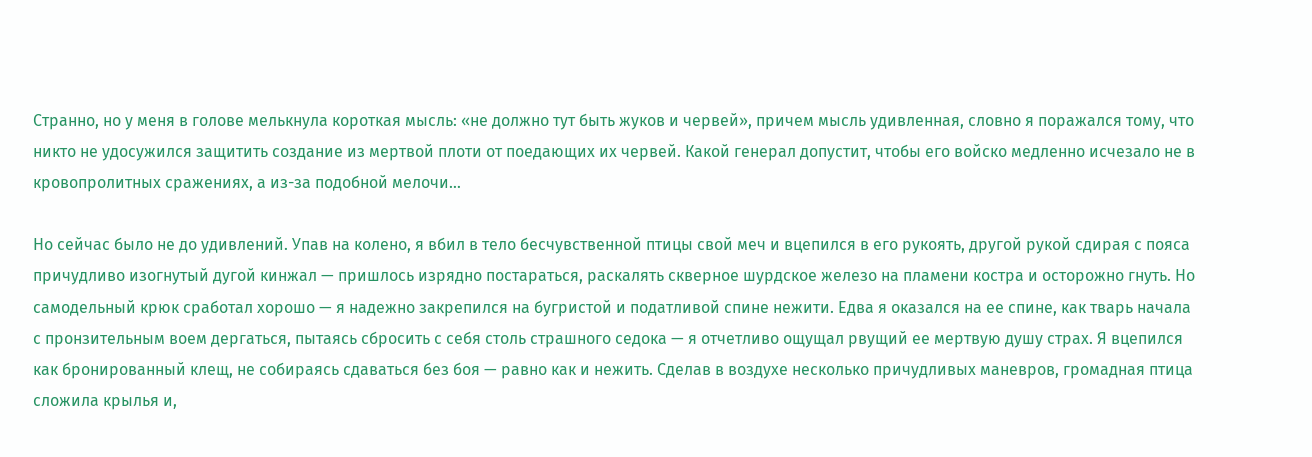Странно, но у меня в голове мелькнула короткая мысль: «не должно тут быть жуков и червей», причем мысль удивленная, словно я поражался тому, что никто не удосужился защитить создание из мертвой плоти от поедающих их червей. Какой генерал допустит, чтобы его войско медленно исчезало не в кровопролитных сражениях, а из-за подобной мелочи…

Но сейчас было не до удивлений. Упав на колено, я вбил в тело бесчувственной птицы свой меч и вцепился в его рукоять, другой рукой сдирая с пояса причудливо изогнутый дугой кинжал — пришлось изрядно постараться, раскалять скверное шурдское железо на пламени костра и осторожно гнуть. Но самодельный крюк сработал хорошо — я надежно закрепился на бугристой и податливой спине нежити. Едва я оказался на ее спине, как тварь начала с пронзительным воем дергаться, пытаясь сбросить с себя столь страшного седока — я отчетливо ощущал рвущий ее мертвую душу страх. Я вцепился как бронированный клещ, не собираясь сдаваться без боя — равно как и нежить. Сделав в воздухе несколько причудливых маневров, громадная птица сложила крылья и,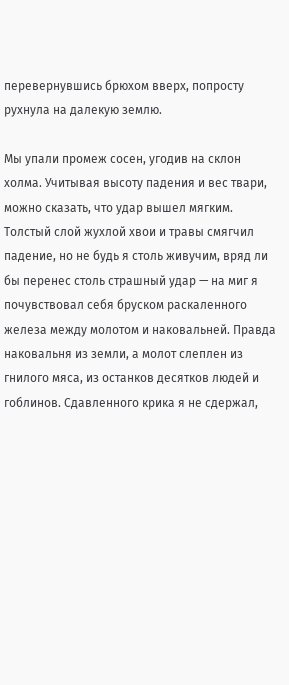перевернувшись брюхом вверх, попросту рухнула на далекую землю.

Мы упали промеж сосен, угодив на склон холма. Учитывая высоту падения и вес твари, можно сказать, что удар вышел мягким. Толстый слой жухлой хвои и травы смягчил падение, но не будь я столь живучим, вряд ли бы перенес столь страшный удар — на миг я почувствовал себя бруском раскаленного железа между молотом и наковальней. Правда наковальня из земли, а молот слеплен из гнилого мяса, из останков десятков людей и гоблинов. Сдавленного крика я не сдержал,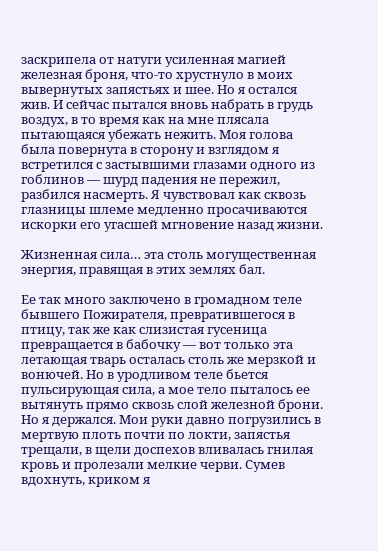заскрипела от натуги усиленная магией железная броня, что-то хрустнуло в моих вывернутых запястьях и шее. Но я остался жив. И сейчас пытался вновь набрать в грудь воздух, в то время как на мне плясала пытающаяся убежать нежить. Моя голова была повернута в сторону и взглядом я встретился с застывшими глазами одного из гоблинов — шурд падения не пережил, разбился насмерть. Я чувствовал как сквозь глазницы шлеме медленно просачиваются искорки его угасшей мгновение назад жизни.

Жизненная сила… эта столь могущественная энергия, правящая в этих землях бал.

Ее так много заключено в громадном теле бывшего Пожирателя, превратившегося в птицу, так же как слизистая гусеница превращается в бабочку — вот только эта летающая тварь осталась столь же мерзкой и вонючей. Но в уродливом теле бьется пульсирующая сила, а мое тело пыталось ее вытянуть прямо сквозь слой железной брони. Но я держался. Мои руки давно погрузились в мертвую плоть почти по локти, запястья трещали, в щели доспехов вливалась гнилая кровь и пролезали мелкие черви. Сумев вдохнуть, криком я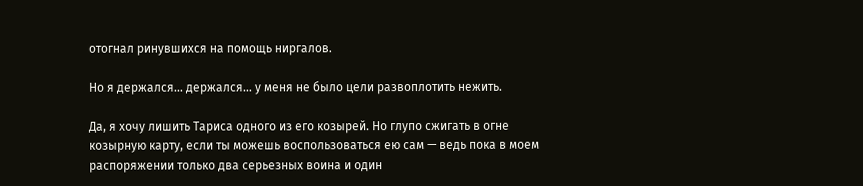отогнал ринувшихся на помощь ниргалов.

Но я держался… держался… у меня не было цели развоплотить нежить.

Да, я хочу лишить Тариса одного из его козырей. Но глупо сжигать в огне козырную карту, если ты можешь воспользоваться ею сам — ведь пока в моем распоряжении только два серьезных воина и один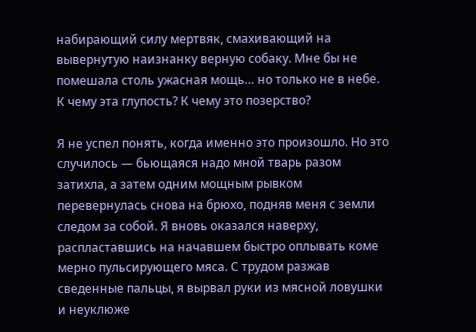набирающий силу мертвяк, смахивающий на вывернутую наизнанку верную собаку. Мне бы не помешала столь ужасная мощь… но только не в небе. К чему эта глупость? К чему это позерство?

Я не успел понять, когда именно это произошло. Но это случилось — бьющаяся надо мной тварь разом затихла, а затем одним мощным рывком перевернулась снова на брюхо, подняв меня с земли следом за собой. Я вновь оказался наверху, распластавшись на начавшем быстро оплывать коме мерно пульсирующего мяса. С трудом разжав сведенные пальцы, я вырвал руки из мясной ловушки и неуклюже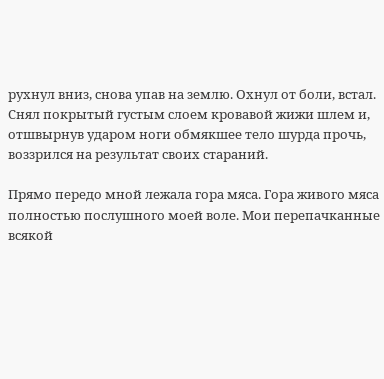рухнул вниз, снова упав на землю. Охнул от боли, встал. Снял покрытый густым слоем кровавой жижи шлем и, отшвырнув ударом ноги обмякшее тело шурда прочь, воззрился на результат своих стараний.

Прямо передо мной лежала гора мяса. Гора живого мяса полностью послушного моей воле. Мои перепачканные всякой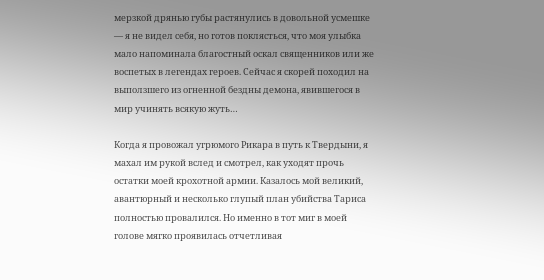мерзкой дрянью губы растянулись в довольной усмешке — я не видел себя, но готов поклясться, что моя улыбка мало напоминала благостный оскал священников или же воспетых в легендах героев. Сейчас я скорей походил на выползшего из огненной бездны демона, явившегося в мир учинять всякую жуть…

Когда я провожал угрюмого Рикара в путь к Твердыни, я махал им рукой вслед и смотрел, как уходят прочь остатки моей крохотной армии. Казалось мой великий, авантюрный и несколько глупый план убийства Тариса полностью провалился. Но именно в тот миг в моей голове мягко проявилась отчетливая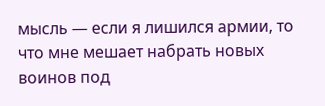мысль — если я лишился армии, то что мне мешает набрать новых воинов под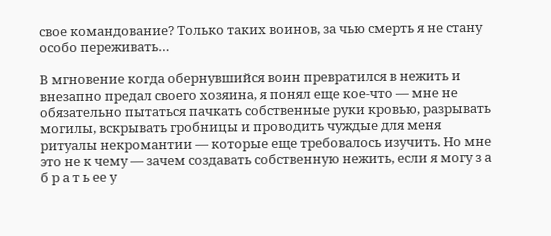свое командование? Только таких воинов, за чью смерть я не стану особо переживать…

В мгновение когда обернувшийся воин превратился в нежить и внезапно предал своего хозяина, я понял еще кое-что — мне не обязательно пытаться пачкать собственные руки кровью, разрывать могилы, вскрывать гробницы и проводить чуждые для меня ритуалы некромантии — которые еще требовалось изучить. Но мне это не к чему — зачем создавать собственную нежить, если я могу з а б р а т ь ее у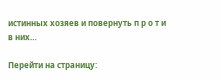истинных хозяев и повернуть п р о т и в них…

Перейти на страницу: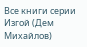Все книги серии Изгой (Дем Михайлов)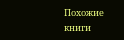Похожие книги